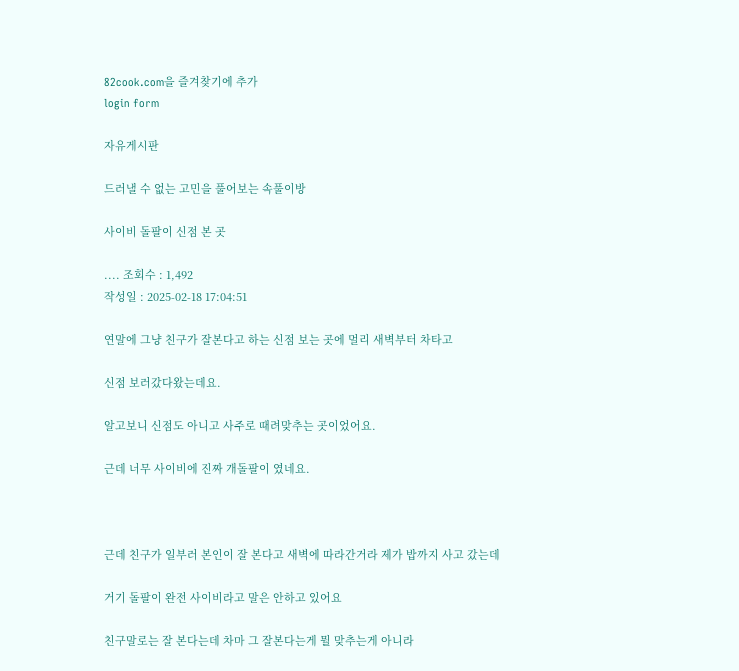82cook.com을 즐겨찾기에 추가
login form

자유게시판

드러낼 수 없는 고민을 풀어보는 속풀이방

사이비 돌팔이 신점 본 곳

.... 조회수 : 1,492
작성일 : 2025-02-18 17:04:51

연말에 그냥 친구가 잘본다고 하는 신점 보는 곳에 멀리 새벽부터 차타고

신점 보러갔다왔는데요.

알고보니 신점도 아니고 사주로 때려맞추는 곳이었어요.

근데 너무 사이비에 진짜 개돌팔이 였네요.



근데 친구가 일부러 본인이 잘 본다고 새벽에 따라간거라 제가 밥까지 사고 갔는데

거기 돌팔이 완전 사이비라고 말은 안하고 있어요

친구말로는 잘 본다는데 차마 그 잘본다는게 뭘 맞추는게 아니라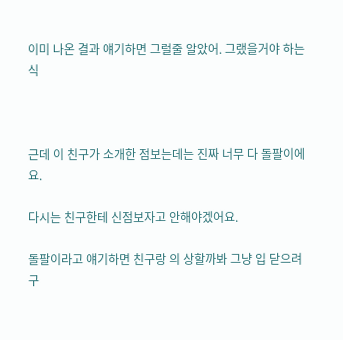이미 나온 결과 얘기하면 그럴줄 알았어. 그랬을거야 하는 식



근데 이 친구가 소개한 점보는데는 진짜 너무 다 돌팔이에요.

다시는 친구한테 신점보자고 안해야겠어요.

돌팔이라고 얘기하면 친구랑 의 상할까봐 그냥 입 닫으려구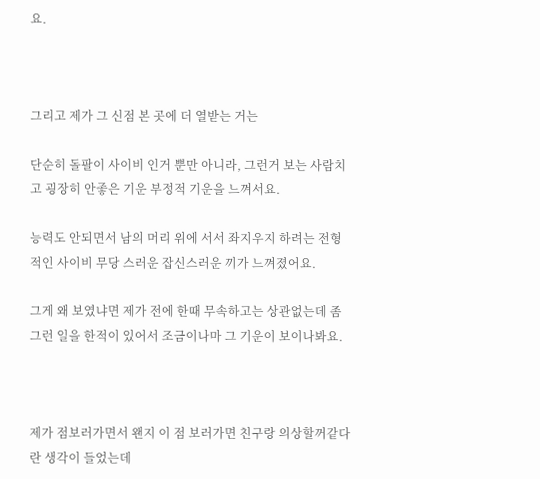요.



그리고 제가 그 신점 본 곳에 더 열받는 거는

단순히 돌팔이 사이비 인거 뿐만 아니라, 그런거 보는 사람치고 굉장히 안좋은 기운 부정적 기운을 느껴서요.

능력도 안되면서 남의 머리 위에 서서 좌지우지 하려는 전형적인 사이비 무당 스러운 잡신스러운 끼가 느껴졌어요.

그게 왜 보였냐면 제가 전에 한때 무속하고는 상관없는데 좀 그런 일을 한적이 있어서 조금이나마 그 기운이 보이나봐요.



제가 점보러가면서 왠지 이 점 보러가면 친구랑 의상할꺼같다란 생각이 들었는데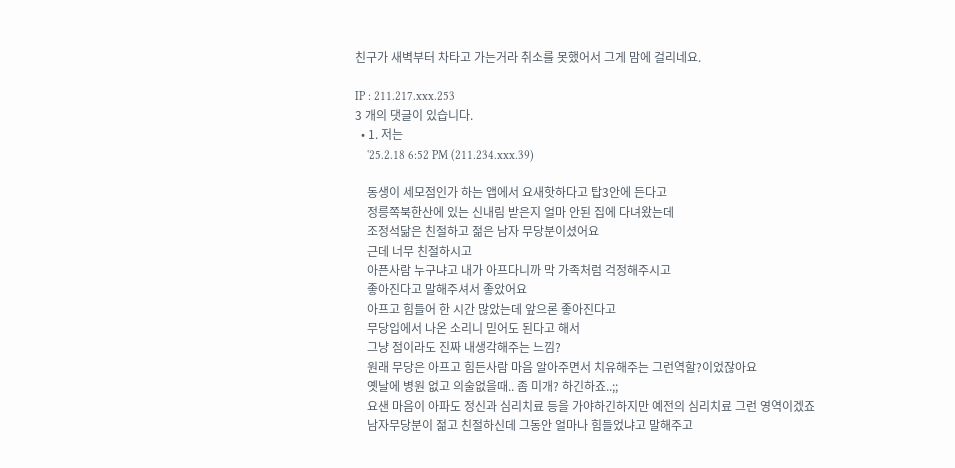친구가 새벽부터 차타고 가는거라 취소를 못했어서 그게 맘에 걸리네요.

IP : 211.217.xxx.253
3 개의 댓글이 있습니다.
  • 1. 저는
    '25.2.18 6:52 PM (211.234.xxx.39)

    동생이 세모점인가 하는 앱에서 요새핫하다고 탑3안에 든다고
    정릉쪽북한산에 있는 신내림 받은지 얼마 안된 집에 다녀왔는데
    조정석닮은 친절하고 젊은 남자 무당분이셨어요
    근데 너무 친절하시고
    아픈사람 누구냐고 내가 아프다니까 막 가족처럼 걱정해주시고
    좋아진다고 말해주셔서 좋았어요
    아프고 힘들어 한 시간 많았는데 앞으론 좋아진다고
    무당입에서 나온 소리니 믿어도 된다고 해서
    그냥 점이라도 진짜 내생각해주는 느낌?
    원래 무당은 아프고 힘든사람 마음 알아주면서 치유해주는 그런역할?이었잖아요
    옛날에 병원 없고 의술없을때.. 좀 미개? 하긴하죠..;;
    요샌 마음이 아파도 정신과 심리치료 등을 가야하긴하지만 예전의 심리치료 그런 영역이겠죠
    남자무당분이 젊고 친절하신데 그동안 얼마나 힘들었냐고 말해주고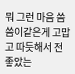뭐 그런 마음 씀씀이같은게 고맙고 따듯해서 전 좋았는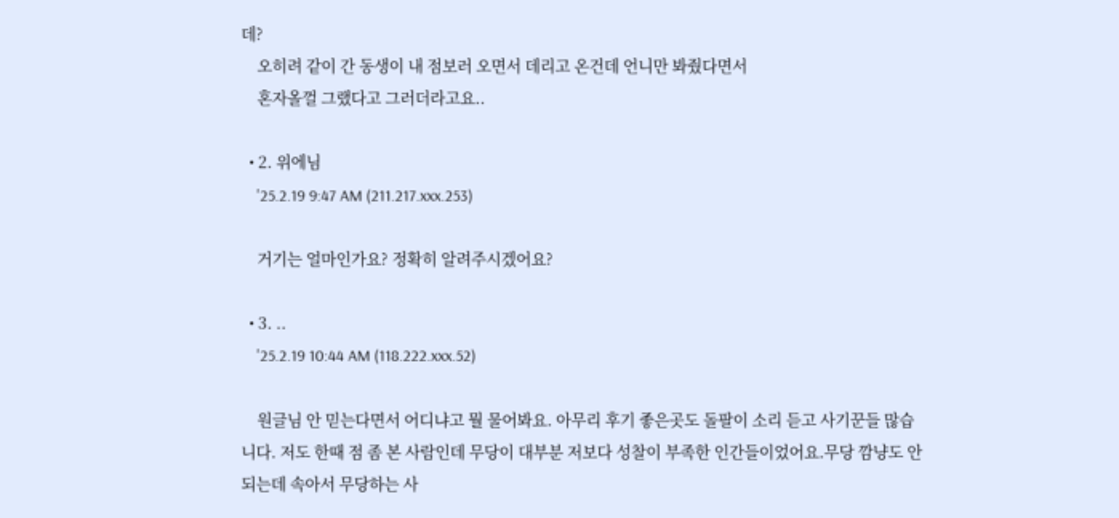데?
    오히려 같이 간 동생이 내 점보러 오면서 데리고 온건데 언니만 봐줬다면서
    혼자올껄 그랬다고 그러더라고요..

  • 2. 위에님
    '25.2.19 9:47 AM (211.217.xxx.253)

    거기는 얼마인가요? 정확히 알려주시겠어요?

  • 3. ..
    '25.2.19 10:44 AM (118.222.xxx.52)

    원글님 안 믿는다면서 어디냐고 뭘 물어봐요. 아무리 후기 좋은곳도 돌팔이 소리 듣고 사기꾼들 많습니다. 저도 한때 점 좀 본 사람인데 무당이 대부분 저보다 성찰이 부족한 인간들이었어요.무당 깜냥도 안되는데 속아서 무당하는 사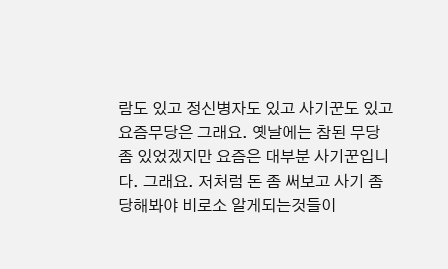람도 있고 정신병자도 있고 사기꾼도 있고 요즘무당은 그래요. 옛날에는 참된 무당 좀 있었겠지만 요즘은 대부분 사기꾼입니다. 그래요. 저처럼 돈 좀 써보고 사기 좀 당해봐야 비로소 알게되는것들이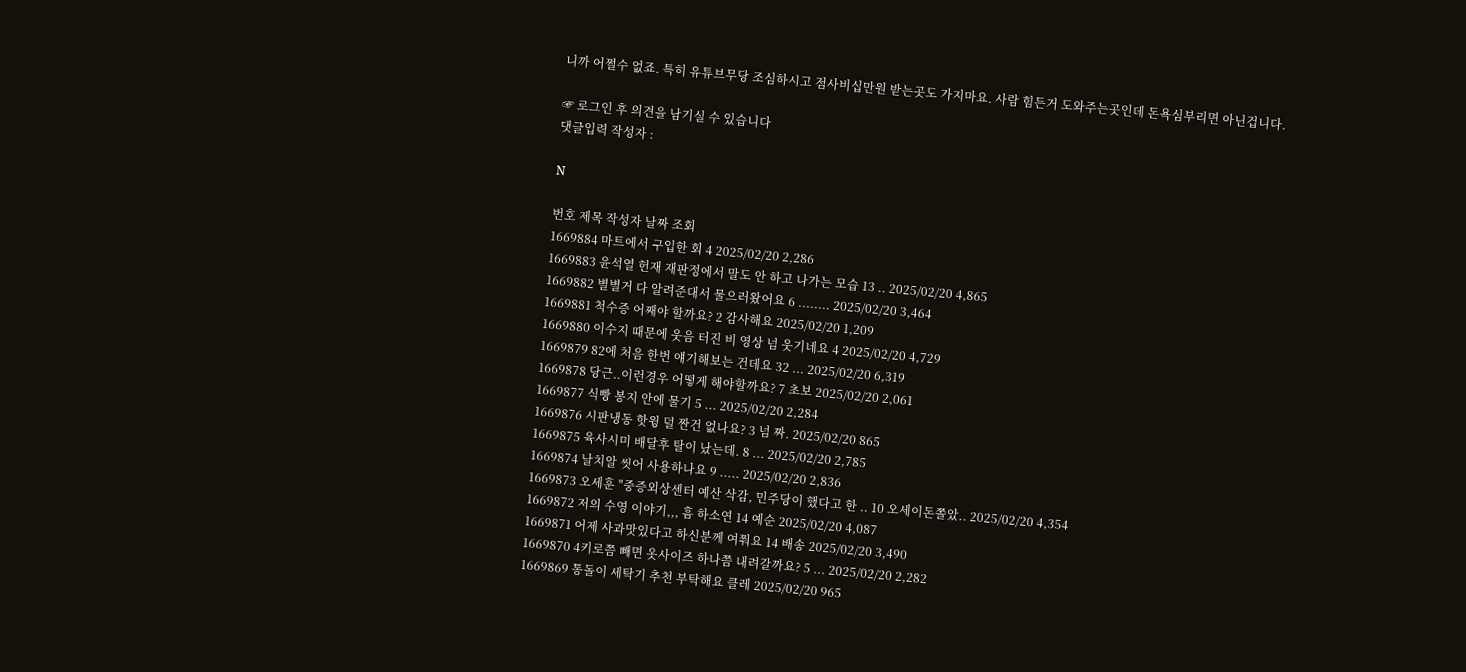니까 어쩔수 없죠. 특히 유튜브무당 조심하시고 점사비십만원 받는곳도 가지마요. 사람 힘든거 도와주는곳인데 돈욕심부리면 아닌겁니다.

☞ 로그인 후 의견을 남기실 수 있습니다
댓글입력 작성자 :

N

번호 제목 작성자 날짜 조회
1669884 마트에서 구입한 회 4 2025/02/20 2,286
1669883 윤석열 헌재 재판정에서 말도 안 하고 나가는 모습 13 .. 2025/02/20 4,865
1669882 별별거 다 알려준대서 물으러왔어요 6 ........ 2025/02/20 3,464
1669881 척수증 어째야 할까요? 2 감사해요 2025/02/20 1,209
1669880 이수지 때문에 웃음 터진 비 영상 넘 웃기네요 4 2025/02/20 4,729
1669879 82에 처음 한번 얘기해보는 건데요 32 ... 2025/02/20 6,319
1669878 당근..이런경우 어떻게 해야할까요? 7 초보 2025/02/20 2,061
1669877 식빵 봉지 안에 물기 5 ... 2025/02/20 2,284
1669876 시판냉동 핫윙 덜 짠건 없나요? 3 넘 짜. 2025/02/20 865
1669875 육사시미 배달후 탈이 났는데. 8 ... 2025/02/20 2,785
1669874 날치알 씻어 사용하나요 9 ..... 2025/02/20 2,836
1669873 오세훈 "중증외상센터 예산 삭감, 민주당이 했다고 한 .. 10 오세이돈쫄았.. 2025/02/20 4,354
1669872 저의 수영 이야기,,, 흠 하소연 14 예순 2025/02/20 4,087
1669871 어제 사과맛있다고 하신분께 여쭤요 14 배송 2025/02/20 3,490
1669870 4키로쯤 빼면 옷사이즈 하나쯤 내려갈까요? 5 ... 2025/02/20 2,282
1669869 통돌이 세탁기 추천 부탁해요 클레 2025/02/20 965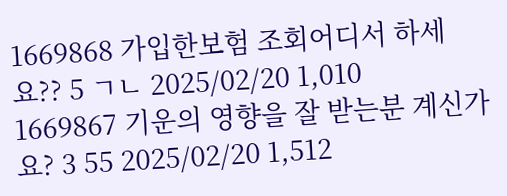1669868 가입한보험 조회어디서 하세요?? 5 ㄱㄴ 2025/02/20 1,010
1669867 기운의 영향을 잘 받는분 계신가요? 3 55 2025/02/20 1,512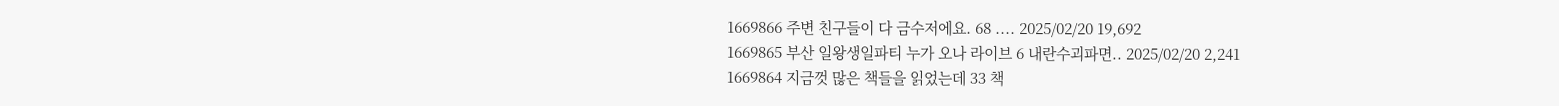1669866 주변 친구들이 다 금수저에요. 68 .... 2025/02/20 19,692
1669865 부산 일왕생일파티 누가 오나 라이브 6 내란수괴파면.. 2025/02/20 2,241
1669864 지금껏 많은 책들을 읽었는데 33 책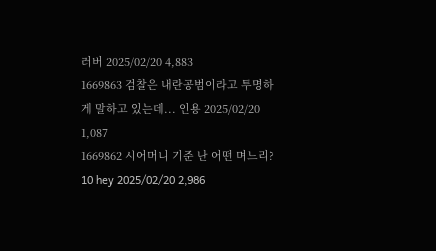러버 2025/02/20 4,883
1669863 검찰은 내란공범이라고 투명하게 말하고 있는데... 인용 2025/02/20 1,087
1669862 시어머니 기준 난 어떤 며느리? 10 hey 2025/02/20 2,986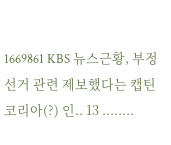1669861 KBS 뉴스근황, 부정선거 관련 제보했다는 캡틴 코리아(?) 인.. 13 ........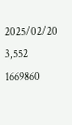2025/02/20 3,552
1669860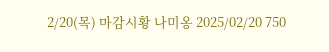2/20(목) 마감시황 나미옹 2025/02/20 750